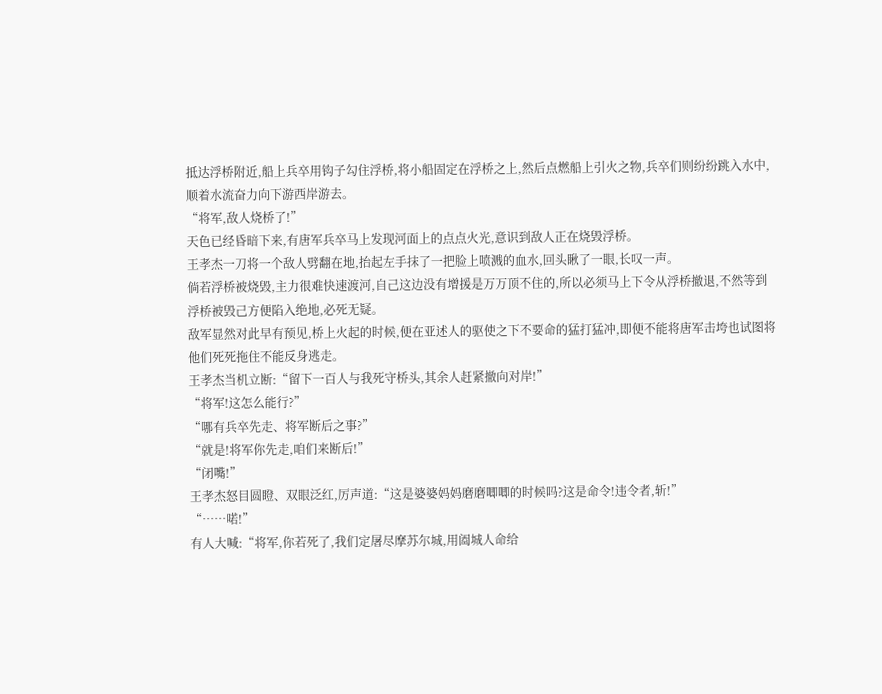抵达浮桥附近,船上兵卒用钩子勾住浮桥,将小船固定在浮桥之上,然后点燃船上引火之物,兵卒们则纷纷跳入水中,顺着水流奋力向下游西岸游去。
“将军,敌人烧桥了!”
天色已经昏暗下来,有唐军兵卒马上发现河面上的点点火光,意识到敌人正在烧毁浮桥。
王孝杰一刀将一个敌人劈翻在地,抬起左手抹了一把脸上喷溅的血水,回头瞅了一眼,长叹一声。
倘若浮桥被烧毁,主力很难快速渡河,自己这边没有增援是万万顶不住的,所以必须马上下令从浮桥撤退,不然等到浮桥被毁己方便陷入绝地,必死无疑。
敌军显然对此早有预见,桥上火起的时候,便在亚述人的驱使之下不要命的猛打猛冲,即便不能将唐军击垮也试图将他们死死拖住不能反身逃走。
王孝杰当机立断:“留下一百人与我死守桥头,其余人赶紧撤向对岸!”
“将军!这怎么能行?”
“哪有兵卒先走、将军断后之事?”
“就是!将军你先走,咱们来断后!”
“闭嘴!”
王孝杰怒目圆瞪、双眼泛红,厉声道:“这是婆婆妈妈磨磨唧唧的时候吗?这是命令!违令者,斩!”
“……喏!”
有人大喊:“将军,你若死了,我们定屠尽摩苏尔城,用阖城人命给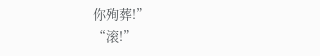你殉葬!”
“滚!”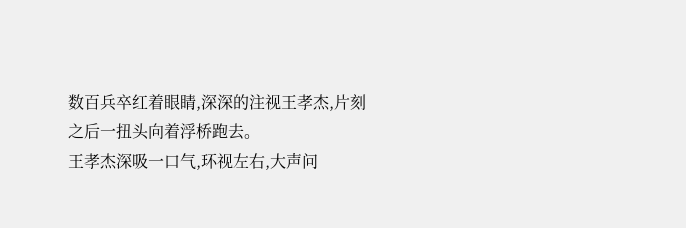数百兵卒红着眼睛,深深的注视王孝杰,片刻之后一扭头向着浮桥跑去。
王孝杰深吸一口气,环视左右,大声问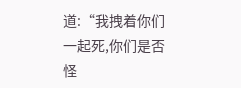道:“我拽着你们一起死,你们是否怪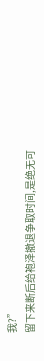我?”
留下来断后给袍泽撤退争取时间,是绝无可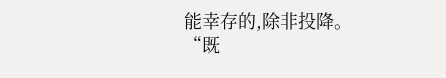能幸存的,除非投降。
“既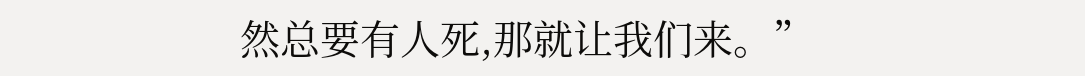然总要有人死,那就让我们来。”